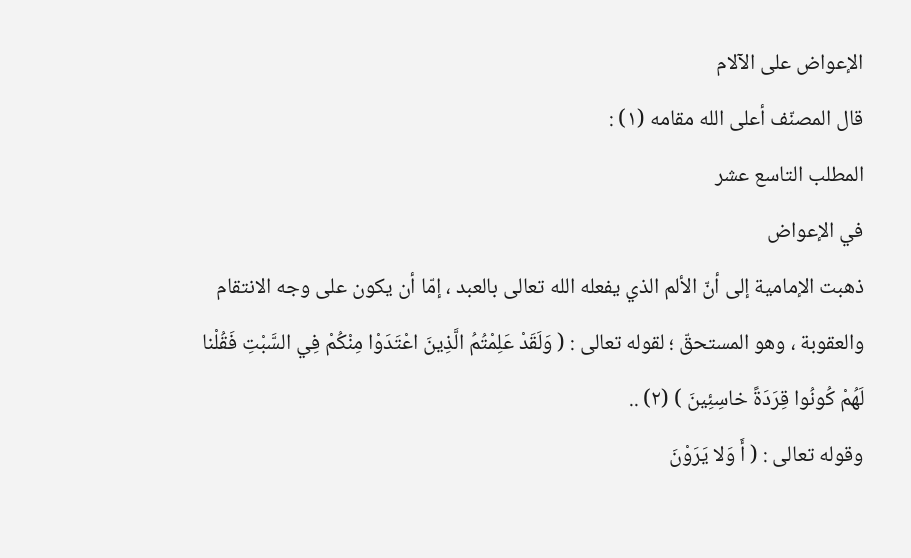الإعواض على الآلام
قال المصنّف أعلى الله مقامه (١) :
المطلب التاسع عشر
في الإعواض
ذهبت الإمامية إلى أنّ الألم الذي يفعله الله تعالى بالعبد ، إمّا أن يكون على وجه الانتقام والعقوبة ، وهو المستحقّ ؛ لقوله تعالى : ( وَلَقَدْ عَلِمْتُمُ الَّذِينَ اعْتَدَوْا مِنْكُمْ فِي السَّبْتِ فَقُلْنا لَهُمْ كُونُوا قِرَدَةً خاسِئِينَ ) (٢) ..
وقوله تعالى : ( أَ وَلا يَرَوْنَ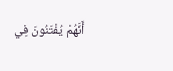أَنَّهُمْ يُفْتَنُونَ فِي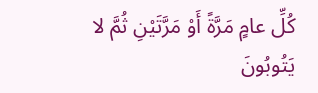كُلِّ عامٍ مَرَّةً أَوْ مَرَّتَيْنِ ثُمَّ لا يَتُوبُونَ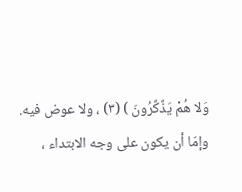وَلا هُمْ يَذَّكَّرُونَ ) (٣) ، ولا عوض فيه.
وإمّا أن يكون على وجه الابتداء ،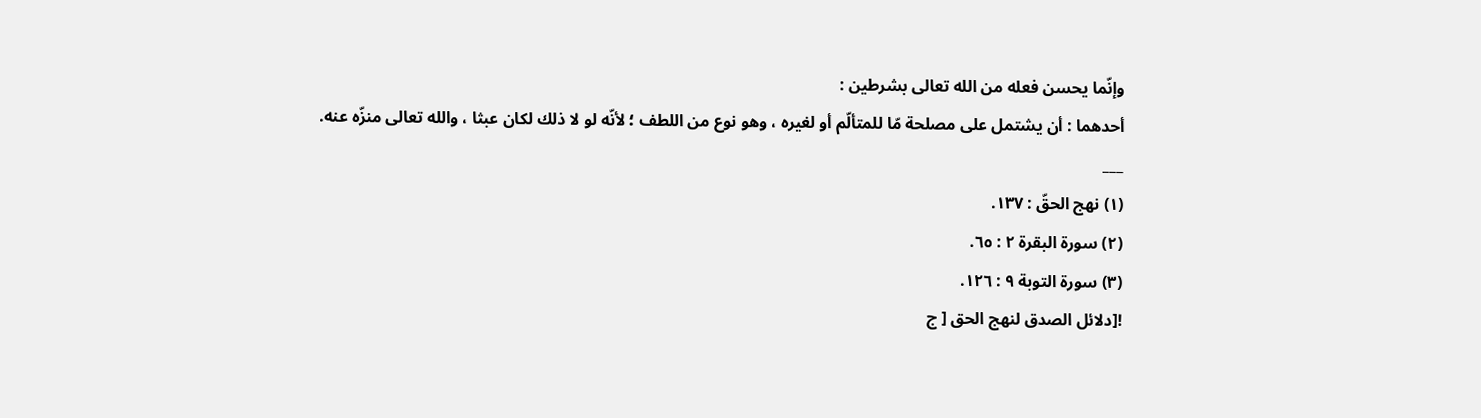وإنّما يحسن فعله من الله تعالى بشرطين :
أحدهما : أن يشتمل على مصلحة مّا للمتألّم أو لغيره ، وهو نوع من اللطف ؛ لأنّه لو لا ذلك لكان عبثا ، والله تعالى منزّه عنه.
___
(١) نهج الحقّ : ١٣٧.
(٢) سورة البقرة ٢ : ٦٥.
(٣) سورة التوبة ٩ : ١٢٦.
![دلائل الصدق لنهج الحق [ ج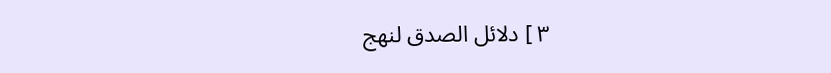٣ ] دلائل الصدق لنهج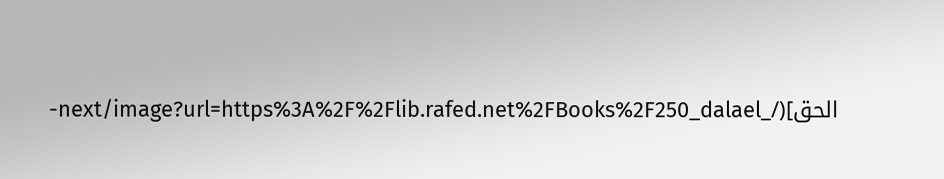الحق](/_next/image?url=https%3A%2F%2Flib.rafed.net%2FBooks%2F250_dalael-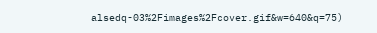alsedq-03%2Fimages%2Fcover.gif&w=640&q=75)